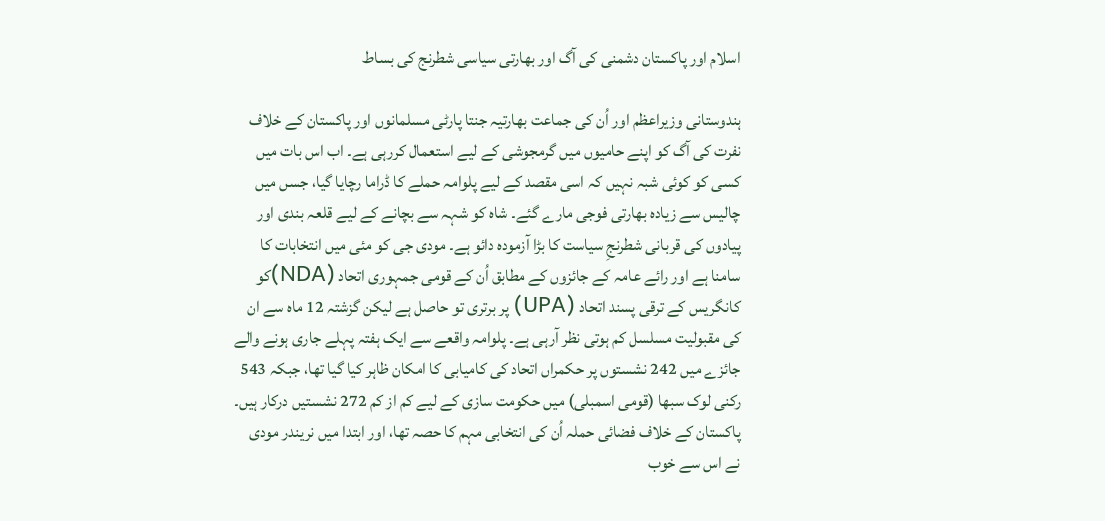اسلام اور پاکستان دشمنی کی آگ اور بھارتی سیاسی شطرنج کی بساط

ہندوستانی وزیراعظم اور اُن کی جماعت بھارتیہ جنتا پارٹی مسلمانوں اور پاکستان کے خلاف نفرت کی آگ کو اپنے حامیوں میں گرمجوشی کے لیے استعمال کررہی ہے۔ اب اس بات میں کسی کو کوئی شبہ نہیں کہ اسی مقصد کے لیے پلوامہ حملے کا ڈراما رچایا گیا، جسں میں چالیس سے زیادہ بھارتی فوجی مارے گئے۔ شاہ کو شہہ سے بچانے کے لیے قلعہ بندی اور پیادوں کی قربانی شطرنجِ سیاست کا بڑا آزمودہ دائو ہے۔ مودی جی کو مئی میں انتخابات کا سامنا ہے اور رائے عامہ کے جائزوں کے مطابق اُن کے قومی جمہوری اتحاد (NDA)کو کانگریس کے ترقی پسند اتحاد (UPA) پر برتری تو حاصل ہے لیکن گزشتہ 12 ماہ سے ان کی مقبولیت مسلسل کم ہوتی نظر آرہی ہے۔ پلوامہ واقعے سے ایک ہفتہ پہلے جاری ہونے والے جائزے میں 242 نشستوں پر حکمراں اتحاد کی کامیابی کا امکان ظاہر کیا گیا تھا، جبکہ 543 رکنی لوک سبھا (قومی اسمبلی) میں حکومت سازی کے لیے کم از کم 272 نشستیں درکار ہیں۔
پاکستان کے خلاف فضائی حملہ اُن کی انتخابی مہم کا حصہ تھا، اور ابتدا میں نریندر مودی نے اس سے خوب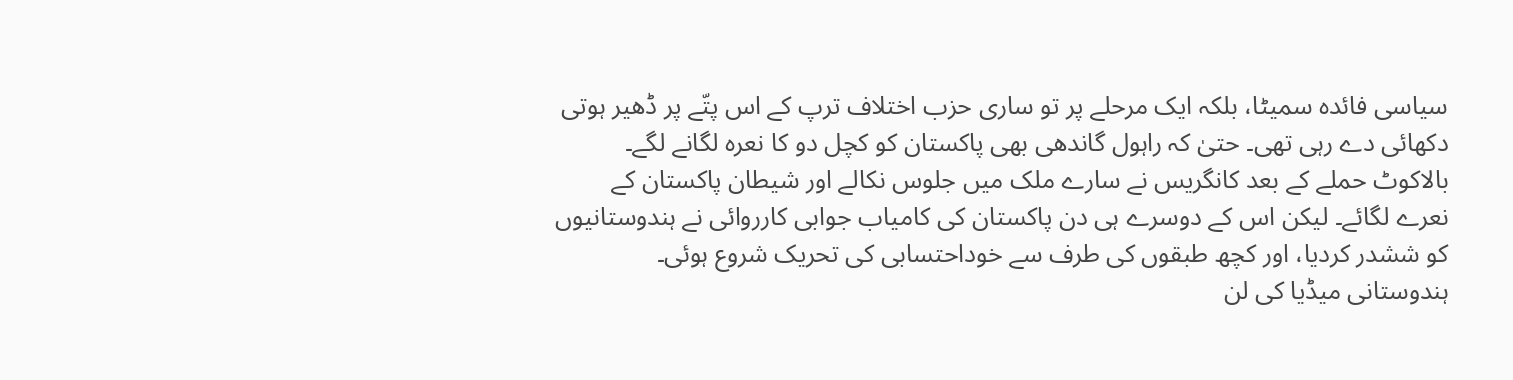سیاسی فائدہ سمیٹا، بلکہ ایک مرحلے پر تو ساری حزب اختلاف ترپ کے اس پتّے پر ڈھیر ہوتی دکھائی دے رہی تھی۔ حتیٰ کہ راہول گاندھی بھی پاکستان کو کچل دو کا نعرہ لگانے لگے۔ بالاکوٹ حملے کے بعد کانگریس نے سارے ملک میں جلوس نکالے اور شیطان پاکستان کے نعرے لگائے۔ لیکن اس کے دوسرے ہی دن پاکستان کی کامیاب جوابی کارروائی نے ہندوستانیوں کو ششدر کردیا، اور کچھ طبقوں کی طرف سے خوداحتسابی کی تحریک شروع ہوئی۔ ہندوستانی میڈیا کی لن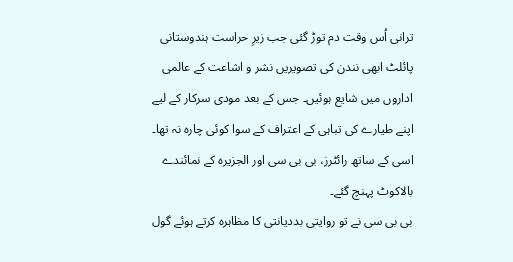ترانی اُس وقت دم توڑ گئی جب زیرِ حراست ہندوستانی پائلٹ ابھی نندن کی تصویریں نشر و اشاعت کے عالمی اداروں میں شایع ہوئیں۔ جس کے بعد مودی سرکار کے لیے اپنے طیارے کی تباہی کے اعتراف کے سوا کوئی چارہ نہ تھا۔ اسی کے ساتھ رائٹرز، بی بی سی اور الجزیرہ کے نمائندے بالاکوٹ پہنچ گئے۔
بی بی سی نے تو روایتی بددیانتی کا مظاہرہ کرتے ہوئے گول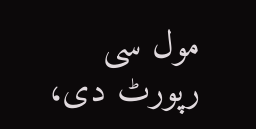مول سی رپورٹ دی،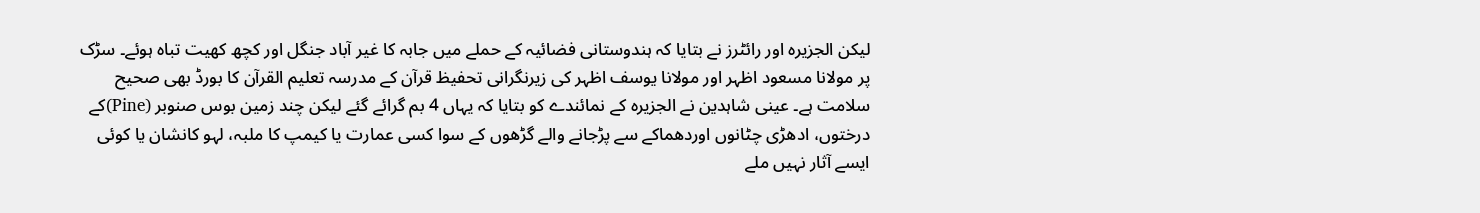لیکن الجزیرہ اور رائٹرز نے بتایا کہ ہندوستانی فضائیہ کے حملے میں جابہ کا غیر آباد جنگل اور کچھ کھیت تباہ ہوئے۔ سڑک پر مولانا مسعود اظہر اور مولانا یوسف اظہر کی زیرنگرانی تحفیظ قرآن کے مدرسہ تعلیم القرآن کا بورڈ بھی صحیح سلامت ہے۔ عینی شاہدین نے الجزیرہ کے نمائندے کو بتایا کہ یہاں 4 بم گرائے گئے لیکن چند زمین بوس صنوبر (Pine)کے درختوں، ادھڑی چٹانوں اوردھماکے سے پڑجانے والے گڑھوں کے سوا کسی عمارت یا کیمپ کا ملبہ، لہو کانشان یا کوئی ایسے آثار نہیں ملے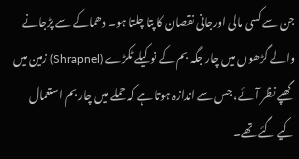جن سے کسی مالی اورجانی نقصان کا پتا چلتا ہو۔ دھماکے سے پڑجانے والے گڑھوں میں چار جگہ بم کے نوکیلے ٹکڑے (Shrapnel) زمین میں گھپے نظر آئے، جس سے اندازہ ہوتا ہے کہ حملے میں چار بم استعمال کیے گئے تھے۔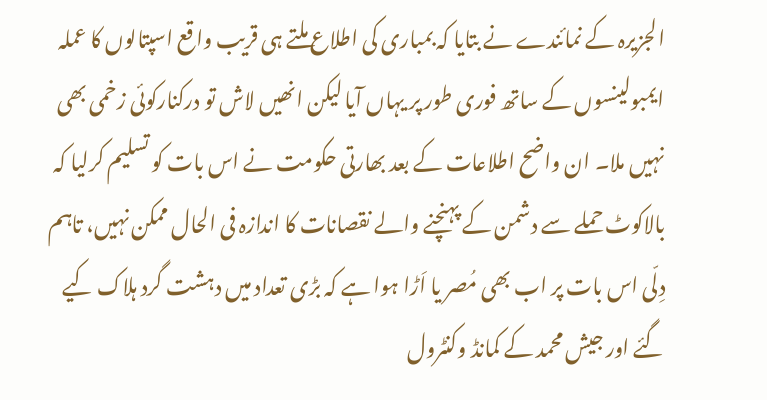الجزیرہ کے نمائندے نے بتایا کہ بمباری کی اطلاع ملتے ہی قریب واقع اسپتالوں کا عملہ ایمبولینسوں کے ساتھ فوری طور پر یہاں آیا لیکن انھیں لاش تو درکنارکوئی زخمی بھی نہیں ملا۔ ان واضح اطلاعات کے بعد بھارتی حکومت نے اس بات کو تسلیم کرلیا کہ بالاکوٹ حملے سے دشمن کے پہنچنے والے نقصانات کا اندازہ فی الحال ممکن نہیں، تاہم دِلّی اس بات پر اب بھی مُصر یا اَڑا ہوا ہے کہ بڑی تعداد میں دہشت گرد ہلاک کیے گئے اور جیش محمد کے کمانڈ وکنٹرول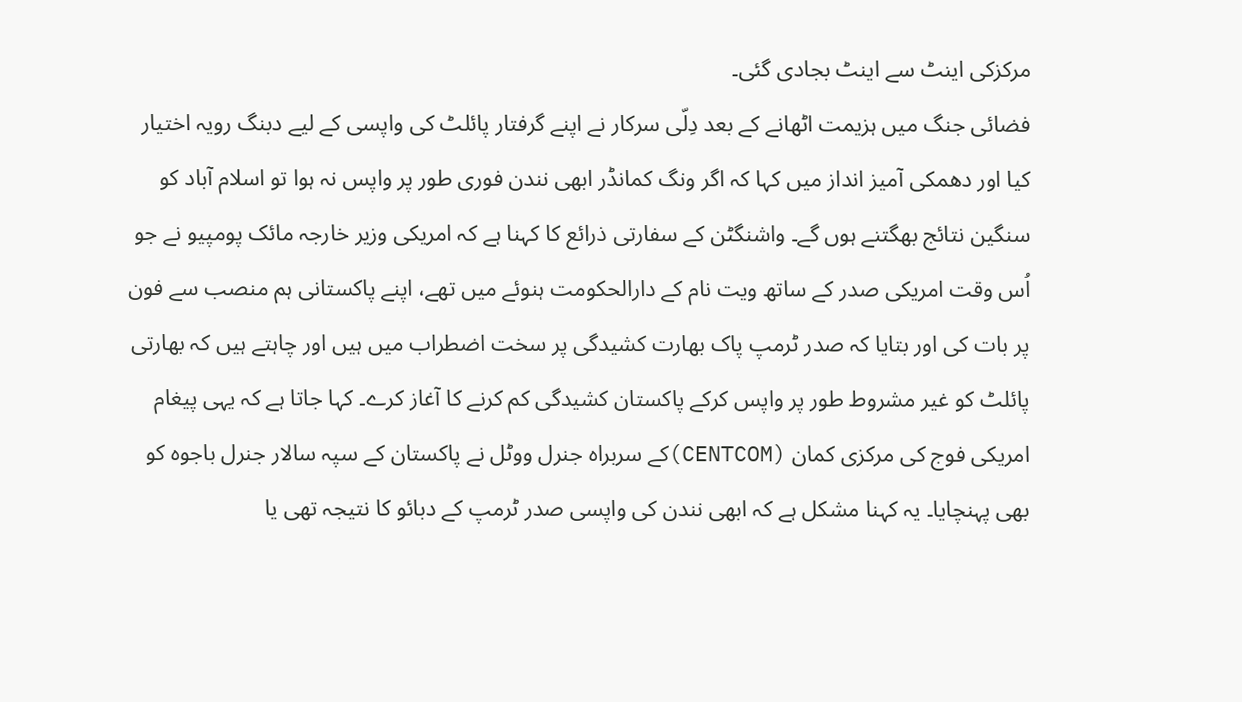مرکزکی اینٹ سے اینٹ بجادی گئی۔
فضائی جنگ میں ہزیمت اٹھانے کے بعد دِلّی سرکار نے اپنے گرفتار پائلٹ کی واپسی کے لیے دبنگ رویہ اختیار کیا اور دھمکی آمیز انداز میں کہا کہ اگر ونگ کمانڈر ابھی نندن فوری طور پر واپس نہ ہوا تو اسلام آباد کو سنگین نتائج بھگتنے ہوں گے۔ واشنگٹن کے سفارتی ذرائع کا کہنا ہے کہ امریکی وزیر خارجہ مائک پومپیو نے جو اُس وقت امریکی صدر کے ساتھ ویت نام کے دارالحکومت ہنوئے میں تھے، اپنے پاکستانی ہم منصب سے فون پر بات کی اور بتایا کہ صدر ٹرمپ پاک بھارت کشیدگی پر سخت اضطراب میں ہیں اور چاہتے ہیں کہ بھارتی پائلٹ کو غیر مشروط طور پر واپس کرکے پاکستان کشیدگی کم کرنے کا آغاز کرے۔ کہا جاتا ہے کہ یہی پیغام امریکی فوج کی مرکزی کمان (CENTCOM)کے سربراہ جنرل ووٹل نے پاکستان کے سپہ سالار جنرل باجوہ کو بھی پہنچایا۔ یہ کہنا مشکل ہے کہ ابھی نندن کی واپسی صدر ٹرمپ کے دبائو کا نتیجہ تھی یا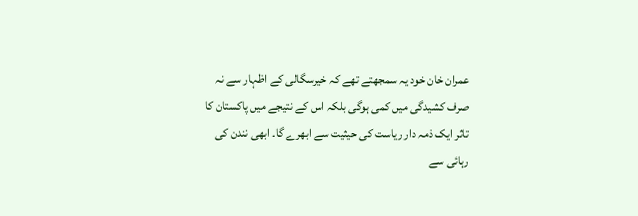عمران خان خود یہ سمجھتے تھے کہ خیرسگالی کے اظہار سے نہ صرف کشیدگی میں کمی ہوگی بلکہ اس کے نتیجے میں پاکستان کا تاثر ایک ذمہ دار ریاست کی حیثیت سے ابھرے گا۔ ابھی نندن کی رہائی سے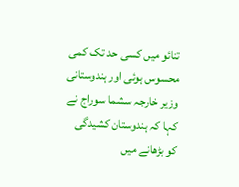تنائو میں کسی حد تک کمی محسوس ہوئی اور ہندوستانی وزیر خارجہ سشما سوراج نے کہا کہ ہندوستان کشیدگی کو بڑھانے میں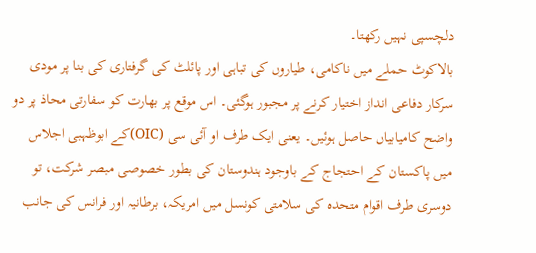دلچسپی نہیں رکھتا۔
بالاکوٹ حملے میں ناکامی، طیاروں کی تباہی اور پائلٹ کی گرفتاری کی بنا پر مودی سرکار دفاعی انداز اختیار کرنے پر مجبور ہوگئی۔ اس موقع پر بھارت کو سفارتی محاذ پر دو واضح کامیابیاں حاصل ہوئیں۔ یعنی ایک طرف او آئی سی (OIC)کے ابوظہبی اجلاس میں پاکستان کے احتجاج کے باوجود ہندوستان کی بطور خصوصی مبصر شرکت، تو دوسری طرف اقوام متحدہ کی سلامتی کونسل میں امریکہ، برطانیہ اور فرانس کی جانب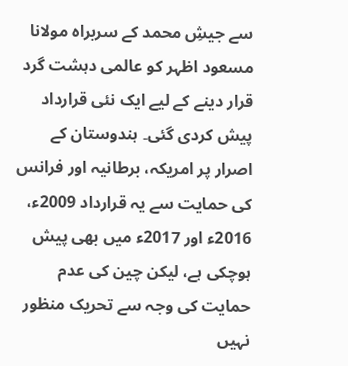سے جیشِ محمد کے سربراہ مولانا مسعود اظہر کو عالمی دہشت گرد قرار دینے کے لیے ایک نئی قرارداد پیش کردی گئی۔ ہندوستان کے اصرار پر امریکہ، برطانیہ اور فرانس کی حمایت سے یہ قرارداد 2009ء، 2016ء اور 2017ء میں بھی پیش ہوچکی ہے، لیکن چین کی عدم حمایت کی وجہ سے تحریک منظور نہیں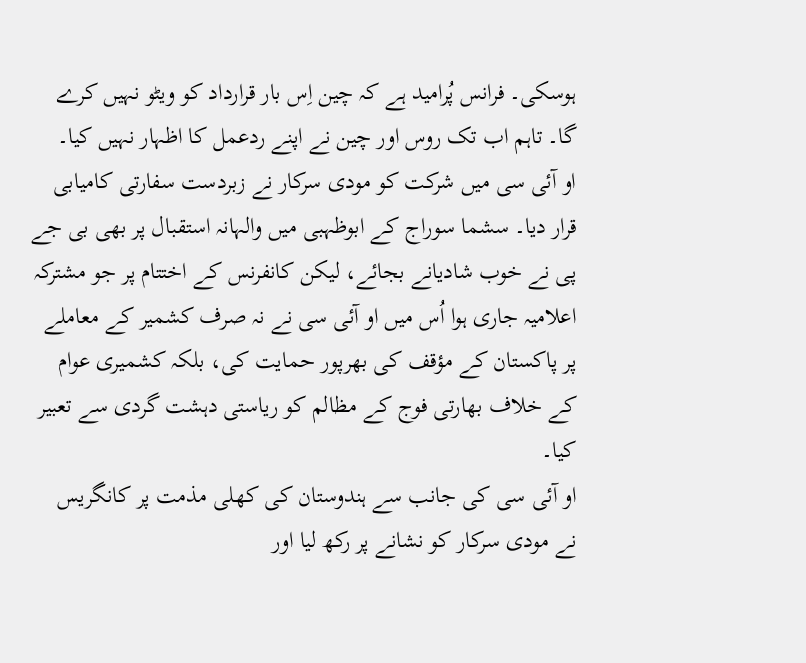ہوسکی۔ فرانس پُرامید ہے کہ چین اِس بار قرارداد کو ویٹو نہیں کرے گا۔ تاہم اب تک روس اور چین نے اپنے ردعمل کا اظہار نہیں کیا۔
او آئی سی میں شرکت کو مودی سرکار نے زبردست سفارتی کامیابی قرار دیا۔ سشما سوراج کے ابوظہبی میں والہانہ استقبال پر بھی بی جے پی نے خوب شادیانے بجائے، لیکن کانفرنس کے اختتام پر جو مشترکہ اعلامیہ جاری ہوا اُس میں او آئی سی نے نہ صرف کشمیر کے معاملے پر پاکستان کے مؤقف کی بھرپور حمایت کی، بلکہ کشمیری عوام کے خلاف بھارتی فوج کے مظالم کو ریاستی دہشت گردی سے تعبیر کیا۔
او آئی سی کی جانب سے ہندوستان کی کھلی مذمت پر کانگریس نے مودی سرکار کو نشانے پر رکھ لیا اور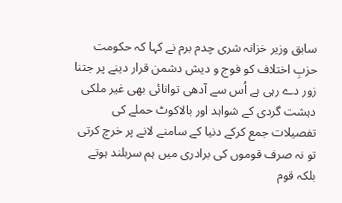سابق وزیر خزانہ شری چدم برم نے کہا کہ حکومت حزبِ اختلاف کو فوج و دیش دشمن قرار دینے پر جتنا زور دے رہی ہے اُس سے آدھی توانائی بھی غیر ملکی دہشت گردی کے شواہد اور بالاکوٹ حملے کی تفصیلات جمع کرکے دنیا کے سامنے لانے پر خرچ کرتی تو نہ صرف قوموں کی برادری میں ہم سربلند ہوتے بلکہ قوم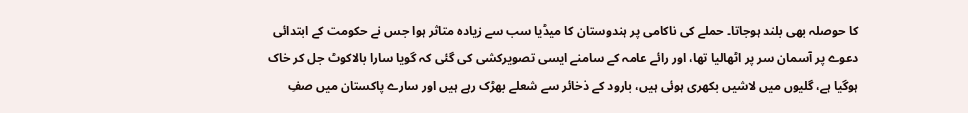کا حوصلہ بھی بلند ہوجاتا۔ حملے کی ناکامی پر ہندوستان کا میڈیا سب سے زیادہ متاثر ہوا جس نے حکومت کے ابتدائی دعوے پر آسمان سر پر اٹھالیا تھا، اور رائے عامہ کے سامنے ایسی تصویرکشی کی گئی کہ گویا سارا بالاکوٹ جل کر خاک ہوگیا ہے، گلیوں میں لاشیں بکھری ہوئی ہیں، بارود کے ذخائر سے شعلے بھڑک رہے ہیں اور سارے پاکستان میں صفِ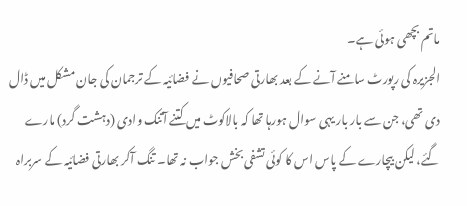ماتم بچھی ہوئی ہے۔
الجزیرہ کی رپورٹ سامنے آنے کے بعد بھارتی صحافیوں نے فضائیہ کے ترجمان کی جان مشکل میں ڈال دی تھی، جن سے بار بار یہی سوال ہورہا تھا کہ بالاکوٹ میں کتنے آتنک وادی (دہشت گرد) مارے گئے، لیکن بیچارے کے پاس اس کا کوئی تشفی بخش جواب نہ تھا۔ تنگ آکر بھارتی فضائیہ کے سربراہ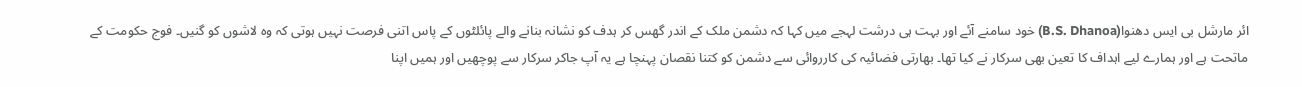ائر مارشل بی ایس دھنوا(B.S. Dhanoa) خود سامنے آئے اور بہت ہی درشت لہجے میں کہا کہ دشمن ملک کے اندر گھس کر ہدف کو نشانہ بنانے والے پائلٹوں کے پاس اتنی فرصت نہیں ہوتی کہ وہ لاشوں کو گنیں۔ فوج حکومت کے ماتحت ہے اور ہمارے لیے اہداف کا تعین بھی سرکار نے کیا تھا۔ بھارتی فضائیہ کی کارروائی سے دشمن کو کتنا نقصان پہنچا ہے یہ آپ جاکر سرکار سے پوچھیں اور ہمیں اپنا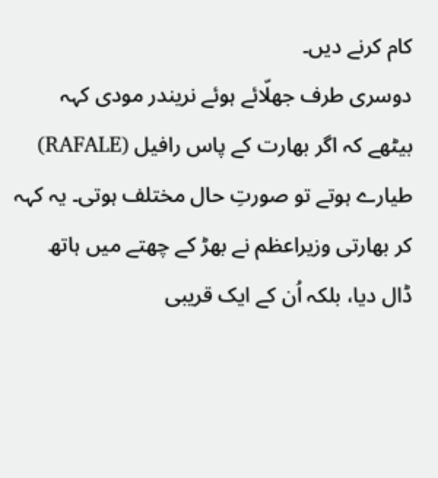کام کرنے دیں۔
دوسری طرف جھلّائے ہوئے نریندر مودی کہہ بیٹھے کہ اگر بھارت کے پاس رافیل (RAFALE) طیارے ہوتے تو صورتِ حال مختلف ہوتی۔ یہ کہہ کر بھارتی وزیراعظم نے بھڑ کے چھتے میں ہاتھ ڈال دیا، بلکہ اُن کے ایک قریبی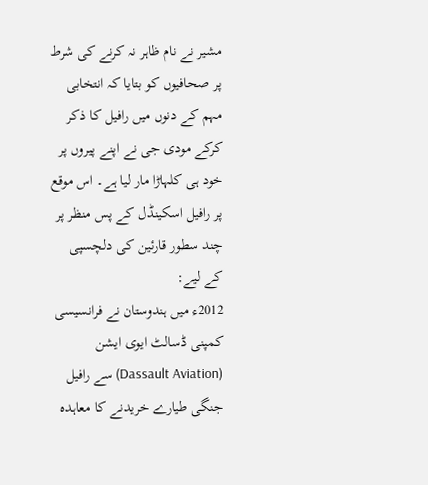مشیر نے نام ظاہر نہ کرنے کی شرط پر صحافیوں کو بتایا کہ انتخابی مہم کے دنوں میں رافیل کا ذکر کرکے مودی جی نے اپنے پیروں پر خود ہی کلہاڑا مار لیا ہے۔ اس موقع پر رافیل اسکینڈل کے پس منظر پر چند سطور قارئین کی دلچسپی کے لیے:
2012ء میں ہندوستان نے فرانسیسی کمپنی ڈسالٹ ایوی ایشن (Dassault Aviation) سے رافیل جنگی طیارے خریدنے کا معاہدہ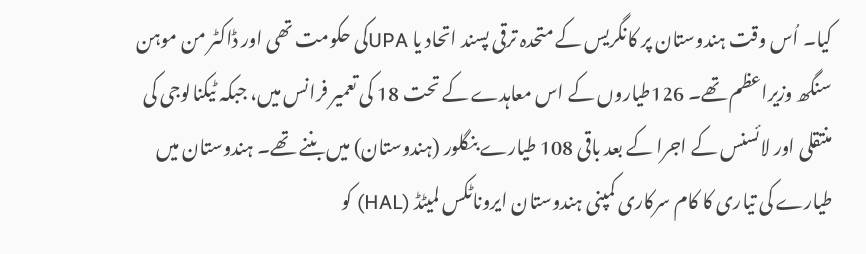کیا۔ اُس وقت ہندوستان پر کانگریس کے متحدہ ترقی پسند اتحاد یا UPAکی حکومت تھی اور ڈاکٹر من موہن سنگھ وزیراعظم تھے۔ 126طیاروں کے اس معاہدے کے تحت 18 کی تعمیر فرانس میں، جبکہ ٹیکنالوجی کی منتقلی اور لائسنس کے اجرا کے بعد باقی 108 طیارے بنگلور (ہندوستان) میں بننے تھے۔ ہندوستان میں طیارے کی تیاری کا کام سرکاری کمپنی ہندوستان ایروناٹکس لمیٹڈ (HAL) کو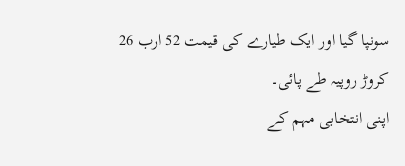سونپا گیا اور ایک طیارے کی قیمت 52 ارب 26 کروڑ روپیہ طے پائی۔
اپنی انتخابی مہم کے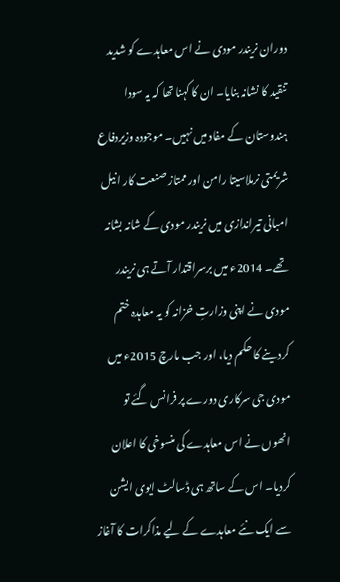دوران نریندر مودی نے اس معاہدے کو شدید تنقید کا نشانہ بنایا۔ ان کا کہنا تھا کہ یہ سودا ہندوستان کے مفاد میں نہیں۔ موجودہ وزیردفاع شریمتی نرملاسیتا رامن اور ممتاز صنعت کار انیل امبانی تیراندازی میں نریندر مودی کے شانہ بشانہ تھے۔ 2014ء میں برسراقتدار آتے ہی نریندر مودی نے اپنی وزارتِ خزانہ کو یہ معاہدہ ختم کردینے کا حکم دیا، اور جب مارچ 2015ء میں مودی جی سرکاری دورے پر فرانس گئے تو انھوں نے اس معاہدے کی منسوخی کا اعلان کردیا۔ اس کے ساتھ ہی ڈسالٹ ایوی ایشن سے ایک نئے معاہدے کے لیے مذاکرات کا آغاز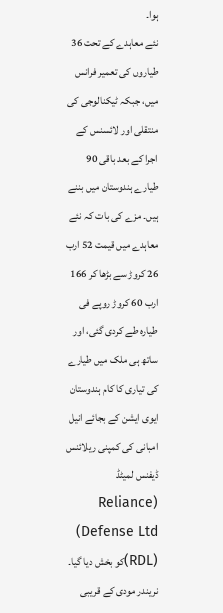ہوا۔
نئے معاہدے کے تحت 36 طیاروں کی تعمیر فرانس میں، جبکہ ٹیکنالوجی کی منتقلی اور لائسنس کے اجرا کے بعد باقی 90 طیارے ہندوستان میں بننے ہیں۔ مزے کی بات کہ نئے معاہدے میں قیمت 52 ارب 26 کروڑ سے بڑھا کر 166 ارب 60 کروڑ روپے فی طیارہ طے کردی گئی، اور ساتھ ہی ملک میں طیارے کی تیاری کا کام ہندوستان ایوی ایشن کے بجائے انیل امبانی کی کمپنی ریلائنس ڈیفنس لمیٹڈ (Reliance Defense Ltd) (RDL)کو بخش دیا گیا۔ نریندر مودی کے قریبی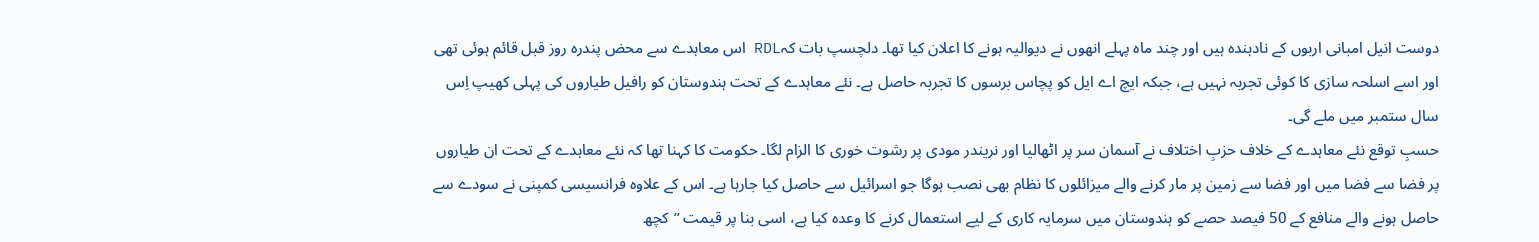دوست انیل امبانی اربوں کے نادہندہ ہیں اور چند ماہ پہلے انھوں نے دیوالیہ ہونے کا اعلان کیا تھا۔ دلچسپ بات کہRDL اس معاہدے سے محض پندرہ روز قبل قائم ہوئی تھی اور اسے اسلحہ سازی کا کوئی تجربہ نہیں ہے، جبکہ ایچ اے ایل کو پچاس برسوں کا تجربہ حاصل ہے۔ نئے معاہدے کے تحت ہندوستان کو رافیل طیاروں کی پہلی کھیپ اِس سال ستمبر میں ملے گی۔
حسبِ توقع نئے معاہدے کے خلاف حزبِ اختلاف نے آسمان سر پر اٹھالیا اور نریندر مودی پر رشوت خوری کا الزام لگا۔ حکومت کا کہنا تھا کہ نئے معاہدے کے تحت ان طیاروں پر فضا سے فضا میں اور فضا سے زمین پر مار کرنے والے میزائلوں کا نظام بھی نصب ہوگا جو اسرائیل سے حاصل کیا جارہا ہے۔ اس کے علاوہ فرانسیسی کمپنی نے سودے سے حاصل ہونے والے منافع کے 50 فیصد حصے کو ہندوستان میں سرمایہ کاری کے لیے استعمال کرنے کا وعدہ کیا ہے، اسی بنا پر قیمت ’’کچھ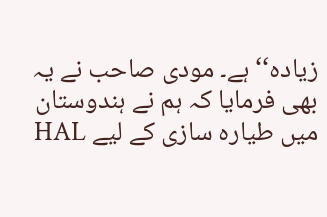زیادہ‘‘ ہے۔ مودی صاحب نے یہ بھی فرمایا کہ ہم نے ہندوستان میں طیارہ سازی کے لیے HAL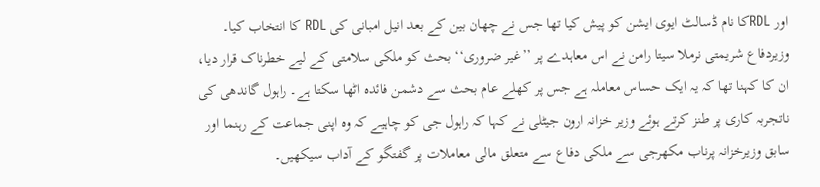اور RDLکا نام ڈسالٹ ایوی ایشن کو پیش کیا تھا جس نے چھان بین کے بعد انیل امبانی کی RDL کا انتخاب کیا۔ وزیردفاع شریمتی نرملا سیتا رامن نے اس معاہدے پر ’’غیر ضروری‘‘ بحث کو ملکی سلامتی کے لیے خطرناک قرار دیا، ان کا کہنا تھا کہ یہ ایک حساس معاملہ ہے جس پر کھلے عام بحث سے دشمن فائدہ اٹھا سکتا ہے۔ راہول گاندھی کی ناتجربہ کاری پر طنز کرتے ہوئے وزیر خزانہ ارون جیٹلی نے کہا کہ راہول جی کو چاہیے کہ وہ اپنی جماعت کے رہنما اور سابق وزیرخزانہ پرناب مکھرجی سے ملکی دفاع سے متعلق مالی معاملات پر گفتگو کے آداب سیکھیں۔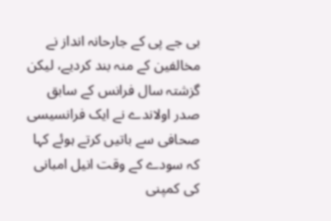بی جے پی کے جارحانہ انداز نے مخالفین کے منہ بند کردیے، لیکن گزشتہ سال فرانس کے سابق صدر اولاندے نے ایک فرانسیسی صحافی سے باتیں کرتے ہوئے کہا کہ سودے کے وقت انیل امبانی کی کمپنی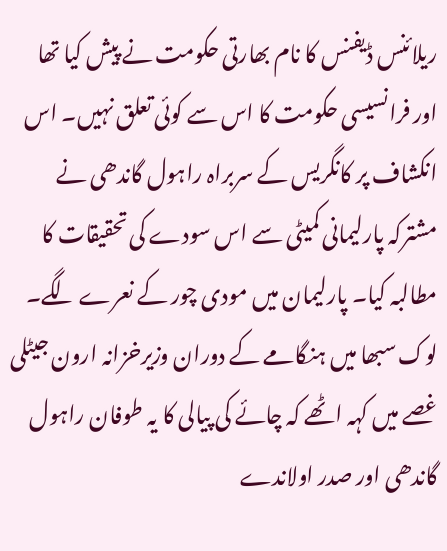ریلائنس ڈیفنس کا نام بھارتی حکومت نے پیش کیا تھا اور فرانسیسی حکومت کا اس سے کوئی تعلق نہیں۔ اس انکشاف پر کانگریس کے سربراہ راہول گاندھی نے مشترکہ پارلیمانی کمیٹی سے اس سودے کی تحقیقات کا مطالبہ کیا۔ پارلیمان میں مودی چور کے نعرے لگے۔ لوک سبھا میں ہنگامے کے دوران وزیرخزانہ ارون جیٹلی غصے میں کہہ اٹھے کہ چائے کی پیالی کا یہ طوفان راہول گاندھی اور صدر اولاندے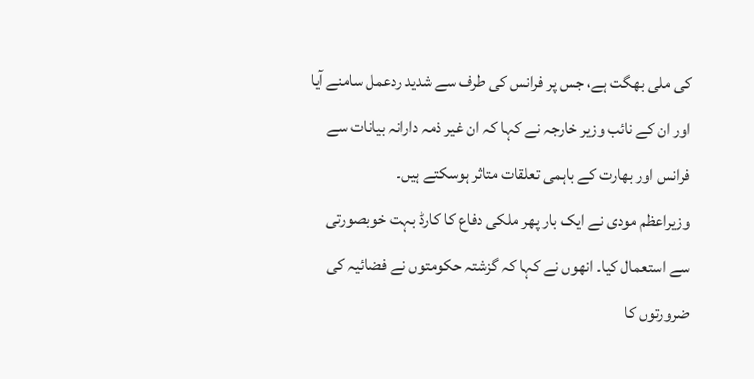کی ملی بھگت ہے، جس پر فرانس کی طرف سے شدید ردعمل سامنے آیا اور ان کے نائب وزیر خارجہ نے کہا کہ ان غیر ذمہ دارانہ بیانات سے فرانس اور بھارت کے باہمی تعلقات متاثر ہوسکتے ہیں۔
وزیراعظم مودی نے ایک بار پھر ملکی دفاع کا کارڈ بہت خوبصورتی سے استعمال کیا۔ انھوں نے کہا کہ گزشتہ حکومتوں نے فضائیہ کی ضرورتوں کا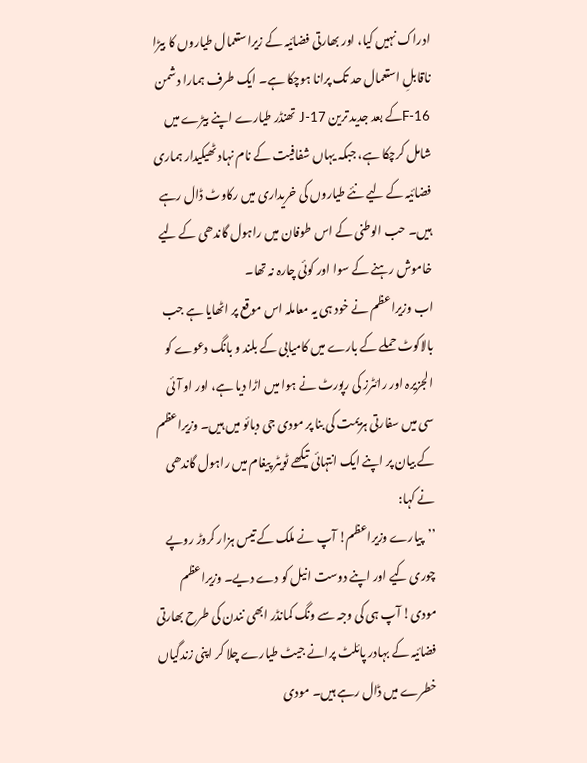ادراک نہیں کیا، اور بھارتی فضائیہ کے زیراستعمال طیاروں کا بیڑا ناقابلِ استعمال حد تک پرانا ہوچکا ہے۔ ایک طرف ہمارا دشمن F-16کے بعد جدید ترین J-17 تھنڈر طیارے اپنے بیڑے میں شامل کرچکا ہے، جبکہ یہاں شفافیت کے نام نہاد ٹھیکیدار ہماری فضائیہ کے لیے نئے طیاروں کی خریداری میں رکاوٹ ڈال رہے ہیں۔ حب الوطنی کے اس طوفان میں راہول گاندھی کے لیے خاموش رہنے کے سوا اور کوئی چارہ نہ تھا۔
اب وزیراعظم نے خود ہی یہ معاملہ اس موقع پر اٹھایا ہے جب بالاکوٹ حملے کے بارے میں کامیابی کے بلند و بانگ دعوے کو الجزیرہ اور رائٹرز کی رپورٹ نے ہوا میں اڑا دیا ہے، اور او آئی سی میں سفارتی ہزیمت کی بنا پر مودی جی دبائو میں ہیں۔ وزیراعظم کے بیان پر اپنے ایک انتہائی تیکھے ٹویٹر پیغام میں راہول گاندھی نے کہا:
’’پیارے وزیراعظم! آپ نے ملک کے تیس ہزار کروڑ روپے چوری کیے اور اپنے دوست انیل کو دے دیے۔ وزیراعظم مودی! آپ ہی کی وجہ سے ونگ کمانڈر ابھی نندن کی طرح بھارتی فضائیہ کے بہادر پائلٹ پرانے جیٹ طیارے چلا کر اپنی زندگیاں خطرے میں ڈال رہے ہیں۔ مودی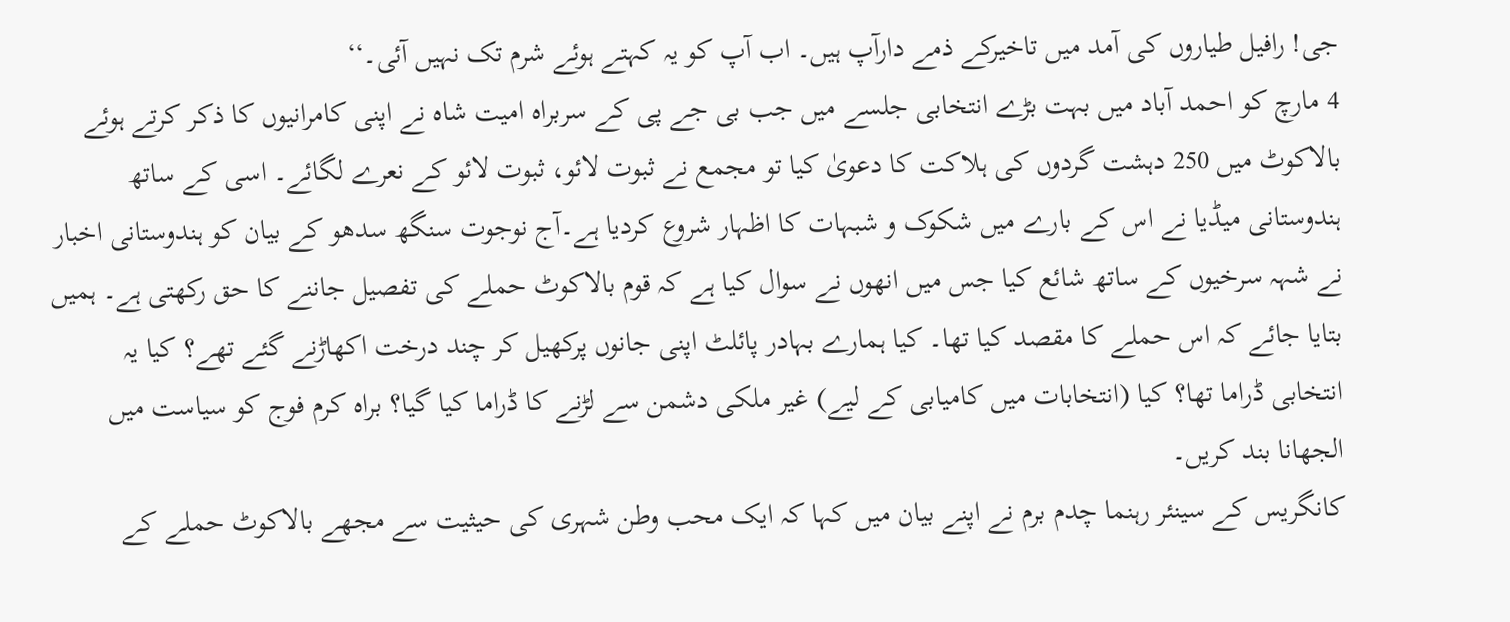جی! رافیل طیاروں کی آمد میں تاخیرکے ذمے دارآپ ہیں۔ اب آپ کو یہ کہتے ہوئے شرم تک نہیں آئی۔‘‘
4 مارچ کو احمد آباد میں بہت بڑے انتخابی جلسے میں جب بی جے پی کے سربراہ امیت شاہ نے اپنی کامرانیوں کا ذکر کرتے ہوئے بالاکوٹ میں 250 دہشت گردوں کی ہلاکت کا دعویٰ کیا تو مجمع نے ثبوت لائو، ثبوت لائو کے نعرے لگائے۔ اسی کے ساتھ ہندوستانی میڈیا نے اس کے بارے میں شکوک و شبہات کا اظہار شروع کردیا ہے۔آج نوجوت سنگھ سدھو کے بیان کو ہندوستانی اخبار نے شہہ سرخیوں کے ساتھ شائع کیا جس میں انھوں نے سوال کیا ہے کہ قوم بالاکوٹ حملے کی تفصیل جاننے کا حق رکھتی ہے۔ ہمیں بتایا جائے کہ اس حملے کا مقصد کیا تھا۔ کیا ہمارے بہادر پائلٹ اپنی جانوں پرکھیل کر چند درخت اکھاڑنے گئے تھے؟ کیا یہ انتخابی ڈراما تھا؟ کیا (انتخابات میں کامیابی کے لیے) غیر ملکی دشمن سے لڑنے کا ڈراما کیا گیا؟ براہ کرم فوج کو سیاست میں الجھانا بند کریں۔
کانگریس کے سینئر رہنما چدم برم نے اپنے بیان میں کہا کہ ایک محب وطن شہری کی حیثیت سے مجھے بالاکوٹ حملے کے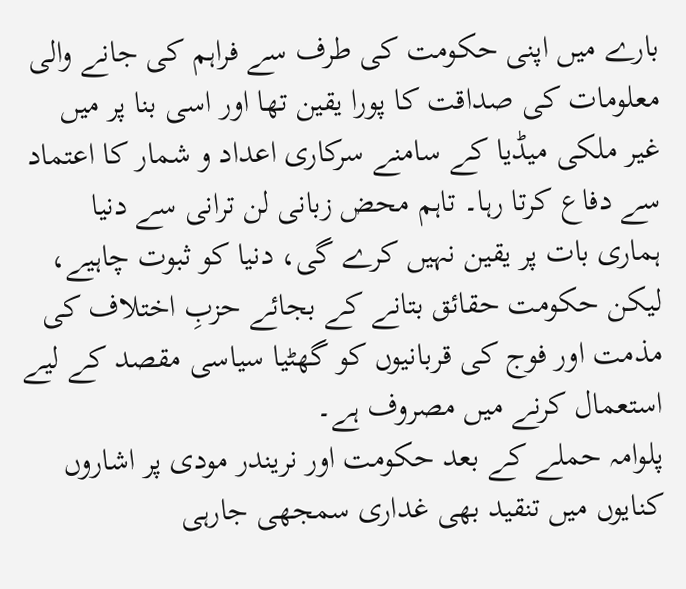بارے میں اپنی حکومت کی طرف سے فراہم کی جانے والی معلومات کی صداقت کا پورا یقین تھا اور اسی بنا پر میں غیر ملکی میڈیا کے سامنے سرکاری اعداد و شمار کا اعتماد سے دفاع کرتا رہا۔ تاہم محض زبانی لن ترانی سے دنیا ہماری بات پر یقین نہیں کرے گی، دنیا کو ثبوت چاہیے، لیکن حکومت حقائق بتانے کے بجائے حزبِ اختلاف کی مذمت اور فوج کی قربانیوں کو گھٹیا سیاسی مقصد کے لیے استعمال کرنے میں مصروف ہے۔
پلوامہ حملے کے بعد حکومت اور نریندر مودی پر اشاروں کنایوں میں تنقید بھی غداری سمجھی جارہی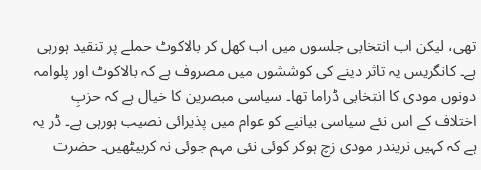تھی، لیکن اب انتخابی جلسوں میں اب کھل کر بالاکوٹ حملے پر تنقید ہورہی ہے۔ کانگریس یہ تاثر دینے کی کوششوں میں مصروف ہے کہ بالاکوٹ اور پلوامہ دونوں مودی کا انتخابی ڈراما تھا۔ سیاسی مبصرین کا خیال ہے کہ حزبِ اختلاف کے اس نئے سیاسی بیانیے کو عوام میں پذیرائی نصیب ہورہی ہے۔ ڈر یہ ہے کہ کہیں نریندر مودی زچ ہوکر کوئی نئی مہم جوئی نہ کربیٹھیں۔ حضرت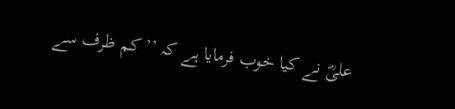علیؓ نے کیا خوب فرمایا ہے کہ ’’کم ظرف سے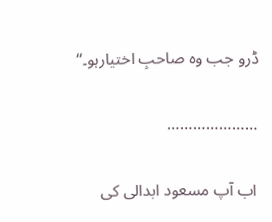ڈرو جب وہ صاحبِ اختیارہو۔‘‘

…………………

اب آپ مسعود ابدالی کی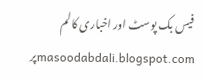فیس بک پوسٹ اور اخباری کالم masoodabdali.blogspot.comپر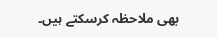بھی ملاحظہ کرسکتے ہیں۔